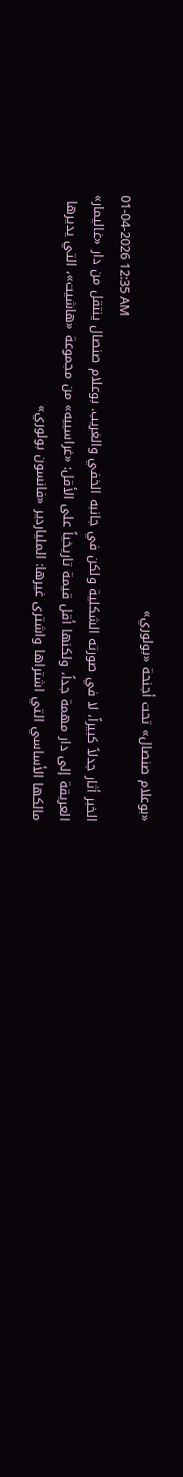«بوعلام صنصال» تحت أجنحة «بولوري»
01-04-2026 12:35 AM
الخبر أثار جدلاً كبيراً، لا في صورته الشكلية ولكن في جانبه الخفي والغريب. بوعلام صنصال ينتقل من دار «غاليمار» العريقة إلى دار مهمة جداً، ولكنها أقل قيمة تاريخياً على الأقل: «غراسييه» من مجموعة «هاشيت»، التي يديرها مالكها الأساسي التي اشتراها واشترى غيرها: الملياردير «فانسون بولوري»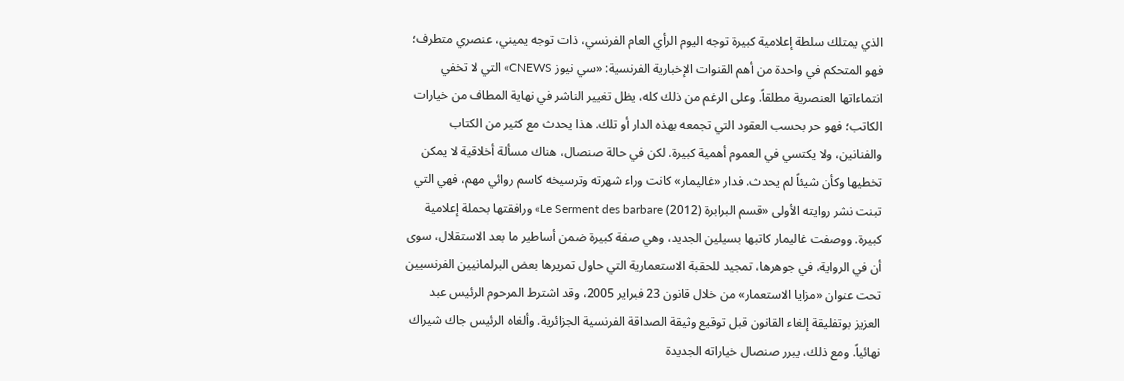الذي يمتلك سلطة إعلامية كبيرة توجه اليوم الرأي العام الفرنسي، ذات توجه يميني، عنصري متطرف؛ فهو المتحكم في واحدة من أهم القنوات الإخبارية الفرنسية: «سي نيوز CNEWS» التي لا تخفي انتماءاتها العنصرية مطلقاً. وعلى الرغم من ذلك كله، يظل تغيير الناشر في نهاية المطاف من خيارات الكاتب؛ فهو حر بحسب العقود التي تجمعه بهذه الدار أو تلك. هذا يحدث مع كثير من الكتاب والفنانين، ولا يكتسي في العموم أهمية كبيرة. لكن في حالة صنصال، هناك مسألة أخلاقية لا يمكن تخطيها وكأن شيئاً لم يحدث. فدار «غاليمار» كانت وراء شهرته وترسيخه كاسم روائي مهم، فهي التي تبنت نشر روايته الأولى «قسم البرابرة (2012) Le Serment des barbare» ورافقتها بحملة إعلامية كبيرة. ووصفت غاليمار كاتبها بسيلين الجديد، وهي صفة كبيرة ضمن أساطير ما بعد الاستقلال، سوى أن في الرواية، في جوهرها، تمجيد للحقبة الاستعمارية التي حاول تمريرها بعض البرلمانيين الفرنسيين تحت عنوان «مزايا الاستعمار» من خلال قانون 23 فبراير 2005، وقد اشترط المرحوم الرئيس عبد العزيز بوتفليقة إلغاء القانون قبل توقيع وثيقة الصداقة الفرنسية الجزائرية. وألغاه الرئيس جاك شيراك نهائياً. ومع ذلك، يبرر صنصال خياراته الجديدة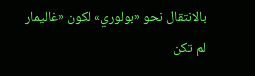بالانتقال نحو «بولوري» لكون «غاليمار لم تكن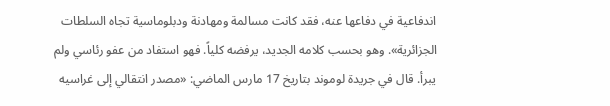اندفاعية في دفاعها عنه، فقد كانت مسالمة ومهادنة ودبلوماسية تجاه السلطات الجزائرية». وهو بحسب كلامه الجديد، يرفضه كلياً. فهو استفاد من عفو رئاسي ولم يبرأ. قال في جريدة لوموند بتاريخ 17 مارس الماضي: «مصدر انتقالي إلى غراسيه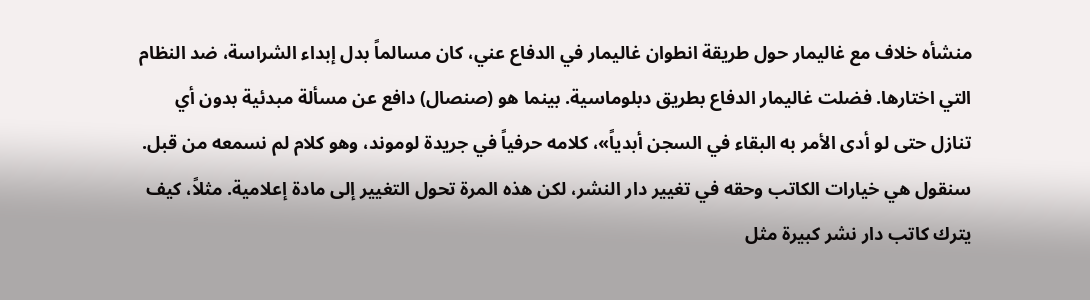منشأه خلاف مع غاليمار حول طريقة انطوان غاليمار في الدفاع عني، كان مسالماً بدل إبداء الشراسة، ضد النظام التي اختارها. فضلت غاليمار الدفاع بطريق دبلوماسية. بينما هو (صنصال) دافع عن مسألة مبدئية بدون أي تنازل حتى لو أدى الأمر به البقاء في السجن أبدياً»، كلامه حرفياً في جريدة لوموند، وهو كلام لم نسمعه من قبل.
سنقول هي خيارات الكاتب وحقه في تغيير دار النشر، لكن هذه المرة تحول التغيير إلى مادة إعلامية. مثلاً، كيف يترك كاتب دار نشر كبيرة مثل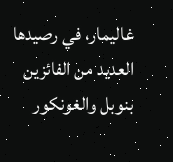غاليمار، في رصيدها العديد من الفائزين بنوبل والغونكور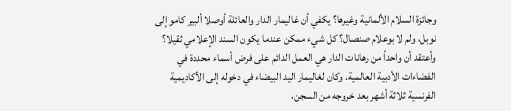وجائزة السلام الألمانية وغيرها؟ يكفي أن غاليمار الدار والعائلة أوصلا ألبير كامو إلى نوبل، ولم لا بوعلام صنصال؟ كل شيء ممكن عندما يكون السند الإعلامي ثقيلا؟ وأعتقد أن واحداً من رهانات الدار هي العمل الدائم على فرض أسماء محددة في الفضاءات الأدبية العالمية. وكان لغاليمار اليد البيضاء في دخوله إلى الأكاديمية الفرنسية ثلاثة أشهر بعد خروجه من السجن،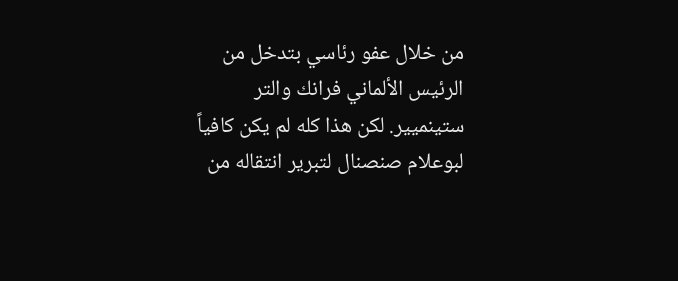من خلال عفو رئاسي بتدخل من الرئيس الألماني فرانك والتر ستينميير. لكن هذا كله لم يكن كافياً لبوعلام صنصنال لتبرير انتقاله من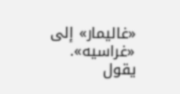«غاليمار» إلى «غراسيه». يقول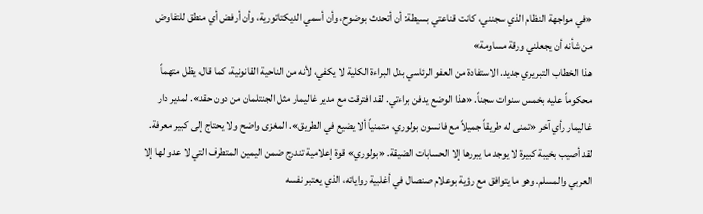«في مواجهة النظام الذي سجنني، كانت قناعتي بسيطة: أن أتحدث بوضوح، وأن أسمي الديكتاتورية، وأن أرفض أي منطق للتفاوض من شأنه أن يجعلني ورقة مساومة»
هذا الخطاب التبريري جديد. الاستفادة من العفو الرئاسي بدل البراءة الكلية لا يكفي، لأنه من الناحية القانونية، كما قال، يظل متهماً محكوماً عليه بخمس سنوات سجناً. «هذا الوضع يدفن براءتي. لقد افترقت مع مدير غاليمار مثل الجنتلمان من دون حقد». لمدير دار غاليمار رأي آخر «تمنى له طريقاً جميلاً مع فانسون بولوري، متمنياً ألا يضيع في الطريق». المغزى واضح ولا يحتاج إلى كبير معرفة. لقد أصيب بخيبة كبيرة لا يوجد ما يبررها إلا الحسابات الضيقة. «بولوري» قوة إعلامية تندرج ضمن اليمين المتطرف التي لا عدو لها إلا العربي والمسلم. وهو ما يتوافق مع رؤية بوعلام صنصال في أغلبية رواياته، الذي يعتبر نفسه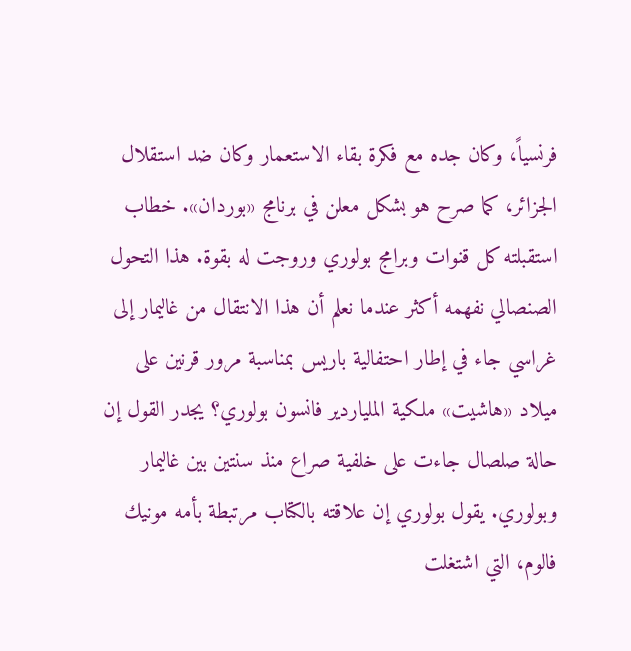فرنسياً، وكان جده مع فكرة بقاء الاستعمار وكان ضد استقلال الجزائر، كما صرح هو بشكل معلن في برنامج «بوردان». خطاب استقبلته كل قنوات وبرامج بولوري وروجت له بقوة. هذا التحول الصنصالي نفهمه أكثر عندما نعلم أن هذا الانتقال من غاليمار إلى غراسي جاء في إطار احتفالية باريس بمناسبة مرور قرنين على ميلاد «هاشيت» ملكية الملياردير فانسون بولوري؟ يجدر القول إن حالة صلصال جاءت على خلفية صراع منذ سنتين بين غاليمار وبولوري. يقول بولوري إن علاقته بالكتاب مرتبطة بأمه مونيك فالوم، التي اشتغلت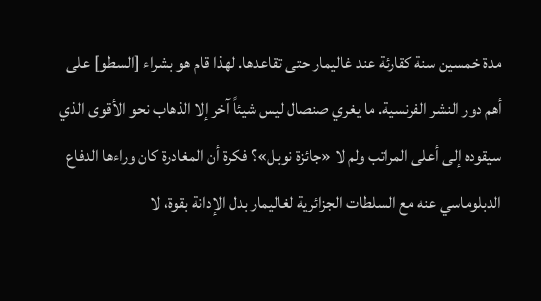مدة خمسين سنة كقارئة عند غاليمار حتى تقاعدها. لهذا قام هو بشراء [السطو] على أهم دور النشر الفرنسية. ما يغري صنصال ليس شيئاً آخر إلا الذهاب نحو الأقوى الذي سيقوده إلى أعلى المراتب ولم لا «جائزة نوبل»؟ فكرة أن المغادرة كان وراءها الدفاع الدبلوماسي عنه مع السلطات الجزائرية لغاليمار بدل الإدانة بقوة، لا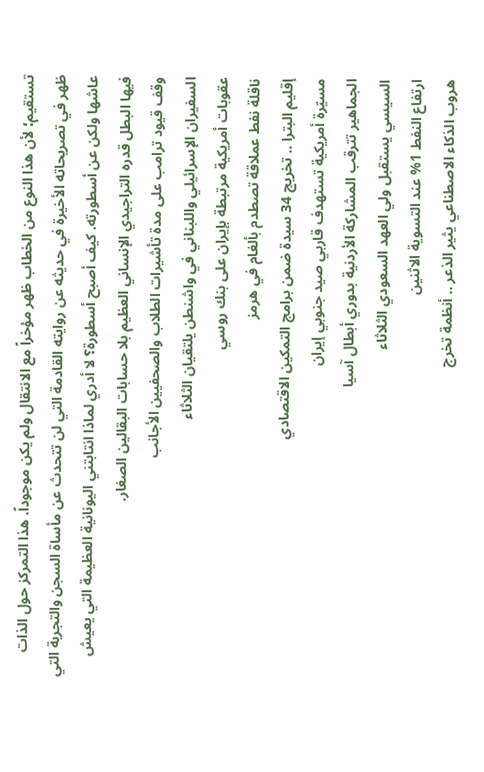تستقيم؛ لأن هذا النوع من الخطاب ظهر مؤخراً مع الانتقال ولم يكن موجوداً. هذا التمركز حول الذات ظهر في تصريحاته الأخيرة في حديثه عن روايته القادمة التي لن تتحدث عن مأساة السجن والتجربة التي عاشها ولكن عن أسطورته. كيف أصبح أسطورة؟ لا أدري لماذا انتابتني اليونانية العظيمة التي يعيش فيها البطل قدره التراجيدي الإنساني العظيم بلا حسابات البقالين الصغار.
وقف قيود ترامب على مدة تأشيرات الطلاب والصحفيين الأجانب
السفيران الإسرائيلي واللبناني في واشنطن يلتقيان الثلاثاء
عقوبات أمريكية مرتبطة بإيران على بنك روسي
ناقلة نفط عملاقة تصطدم بألغام في هرمز
إقليم البترا .. تخريج 34 سيدة ضمن برامج التمكين الاقتصادي
مسيّرة أمريكية تستهدف قاربي صيد جنوبي إيران
الجماهير تترقب المشاركة الأردنية بدوري أبطال آسيا
السيسي يستقبل ولي العهد السعودي الثلاثاء
ارتفاع النفط 1% عند التسوية الاثنين
هروب الذكاء الاصطناعي يثير الذعر .. أنظمة تخرج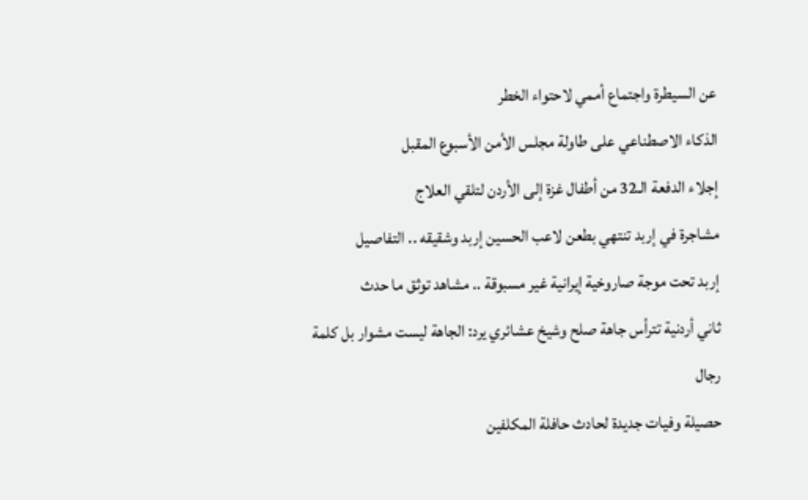عن السيطرة واجتماع أممي لاحتواء الخطر
الذكاء الاصطناعي على طاولة مجلس الأمن الأسبوع المقبل
إجلاء الدفعة الـ32 من أطفال غزة إلى الأردن لتلقي العلاج
مشاجرة في إربد تنتهي بطعن لاعب الحسين إربد وشقيقه .. التفاصيل
إربد تحت موجة صاروخية إيرانية غير مسبوقة .. مشاهد توثق ما حدث
ثاني أردنية تترأس جاهة صلح وشيخ عشائري يرد: الجاهة ليست مشوار بل كلمة رجال
حصيلة وفيات جديدة لحادث حافلة المكلفين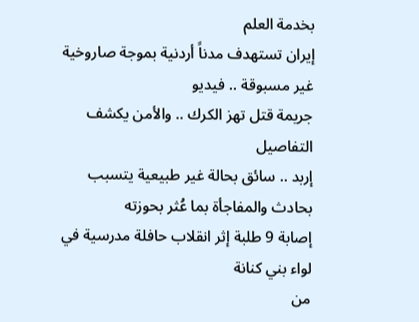بخدمة العلم
إيران تستهدف مدناً أردنية بموجة صاروخية غير مسبوقة .. فيديو
جريمة قتل تهز الكرك .. والأمن يكشف التفاصيل
إربد .. سائق بحالة غير طبيعية يتسبب بحادث والمفاجأة بما عُثر بحوزته
إصابة 9 طلبة إثر انقلاب حافلة مدرسية في لواء بني كنانة
من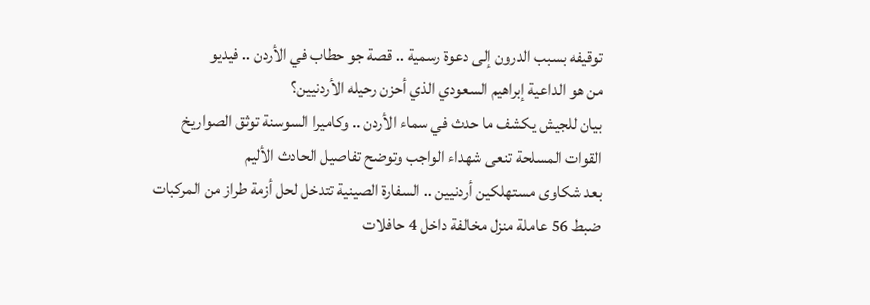توقيفه بسبب الدرون إلى دعوة رسمية .. قصة جو حطاب في الأردن .. فيديو
من هو الداعية إبراهيم السعودي الذي أحزن رحيله الأردنيين؟
بيان للجيش يكشف ما حدث في سماء الأردن .. وكاميرا السوسنة توثق الصواريخ
القوات المسلحة تنعى شهداء الواجب وتوضح تفاصيل الحادث الأليم
بعد شكاوى مستهلكين أردنيين .. السفارة الصينية تتدخل لحل أزمة طراز من المركبات
ضبط 56 عاملة منزل مخالفة داخل 4 حافلات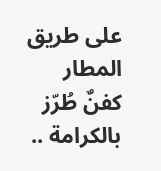على طريق المطار
كفنٌ طُرّز بالكرامة ..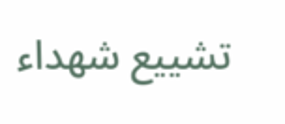تشييع شهداء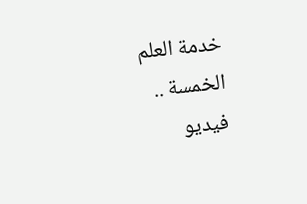خدمة العلم الخمسة .. فيديو